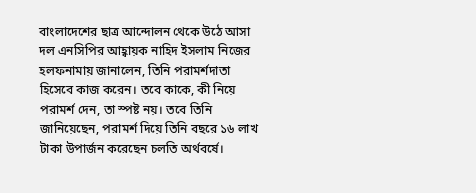বাংলাদেশের ছাত্র আন্দোলন থেকে উঠে আসা দল এনসিপির আহ্বায়ক নাহিদ ইসলাম নিজের হলফনামায় জানালেন, তিনি পরামর্শদাতা হিসেবে কাজ করেন। তবে কাকে, কী নিয়ে পরামর্শ দেন, তা স্পষ্ট নয়। তবে তিনি জানিয়েছেন, পরামর্শ দিয়ে তিনি বছরে ১৬ লাখ টাকা উপার্জন করেছেন চলতি অর্থবর্ষে।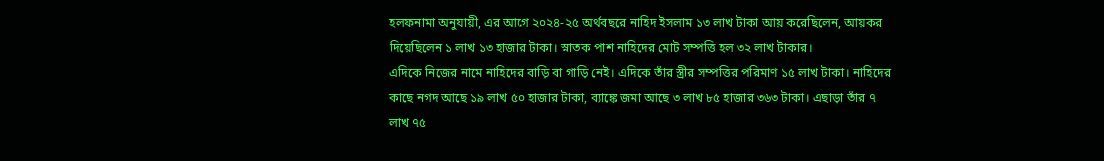হলফনামা অনুযায়ী, এর আগে ২০২৪-২৫ অর্থবছরে নাহিদ ইসলাম ১৩ লাখ টাকা আয় করেছিলেন, আয়কর দিয়েছিলেন ১ লাখ ১৩ হাজার টাকা। স্নাতক পাশ নাহিদের মোট সম্পত্তি হল ৩২ লাখ টাকার।
এদিকে নিজের নামে নাহিদের বাড়ি বা গাড়ি নেই। এদিকে তাঁর স্ত্রীর সম্পত্তির পরিমাণ ১৫ লাখ টাকা। নাহিদের কাছে নগদ আছে ১৯ লাখ ৫০ হাজার টাকা, ব্যাঙ্কে জমা আছে ৩ লাখ ৮৫ হাজার ৩৬৩ টাকা। এছাড়া তাঁর ৭ লাখ ৭৫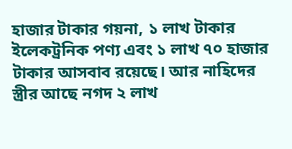হাজার টাকার গয়না, ১ লাখ টাকার ইলেকট্রনিক পণ্য এবং ১ লাখ ৭০ হাজার টাকার আসবাব রয়েছে। আর নাহিদের স্ত্রীর আছে নগদ ২ লাখ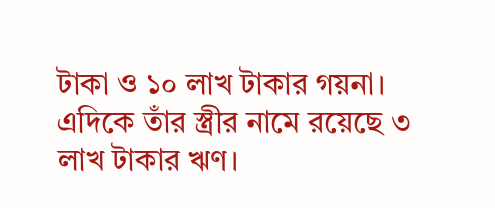টাকা ও ১০ লাখ টাকার গয়না। এদিকে তাঁর স্ত্রীর নামে রয়েছে ৩ লাখ টাকার ঋণ।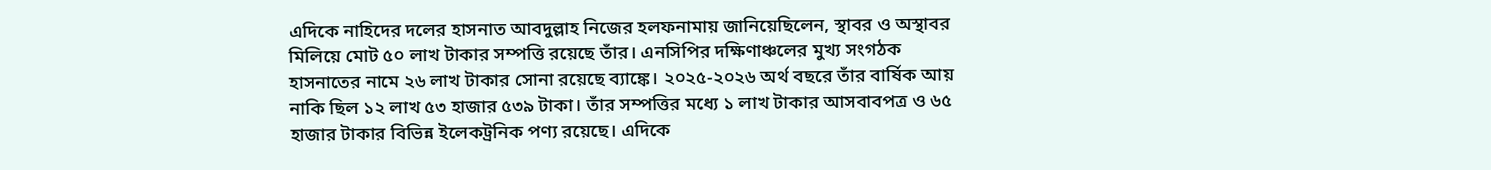এদিকে নাহিদের দলের হাসনাত আবদুল্লাহ নিজের হলফনামায় জানিয়েছিলেন, স্থাবর ও অস্থাবর মিলিয়ে মোট ৫০ লাখ টাকার সম্পত্তি রয়েছে তাঁর। এনসিপির দক্ষিণাঞ্চলের মুখ্য সংগঠক হাসনাতের নামে ২৬ লাখ টাকার সোনা রয়েছে ব্যাঙ্কে। ২০২৫-২০২৬ অর্থ বছরে তাঁর বার্ষিক আয় নাকি ছিল ১২ লাখ ৫৩ হাজার ৫৩৯ টাকা। তাঁর সম্পত্তির মধ্যে ১ লাখ টাকার আসবাবপত্র ও ৬৫ হাজার টাকার বিভিন্ন ইলেকট্রনিক পণ্য রয়েছে। এদিকে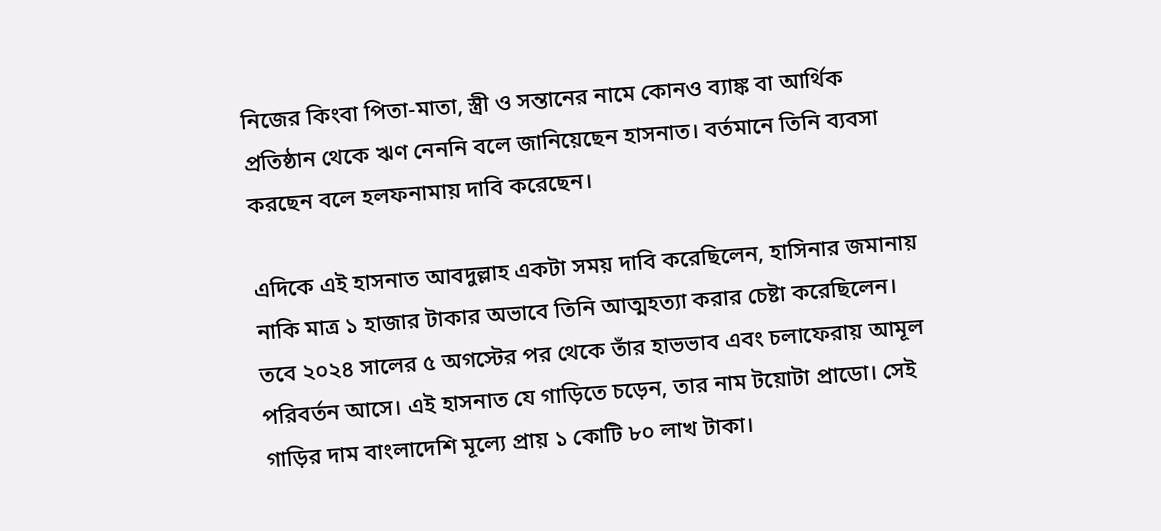নিজের কিংবা পিতা-মাতা, স্ত্রী ও সন্তানের নামে কোনও ব্যাঙ্ক বা আর্থিক প্রতিষ্ঠান থেকে ঋণ নেননি বলে জানিয়েছেন হাসনাত। বর্তমানে তিনি ব্যবসা করছেন বলে হলফনামায় দাবি করেছেন।

এদিকে এই হাসনাত আবদুল্লাহ একটা সময় দাবি করেছিলেন, হাসিনার জমানায় নাকি মাত্র ১ হাজার টাকার অভাবে তিনি আত্মহত্যা করার চেষ্টা করেছিলেন। তবে ২০২৪ সালের ৫ অগস্টের পর থেকে তাঁর হাভভাব এবং চলাফেরায় আমূল পরিবর্তন আসে। এই হাসনাত যে গাড়িতে চড়েন, তার নাম টয়োটা প্রাডো। সেই গাড়ির দাম বাংলাদেশি মূল্যে প্রায় ১ কোটি ৮০ লাখ টাকা।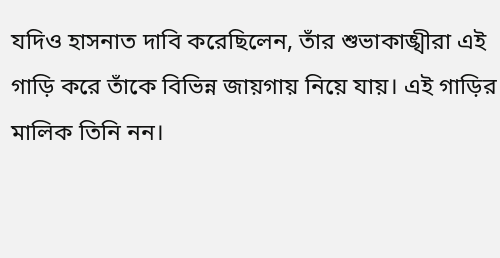যদিও হাসনাত দাবি করেছিলেন, তাঁর শুভাকাঙ্খীরা এই গাড়ি করে তাঁকে বিভিন্ন জায়গায় নিয়ে যায়। এই গাড়ির মালিক তিনি নন।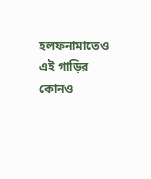হলফনামাতেও এই গাড়ির কোনও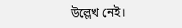উল্লেখ নেই।